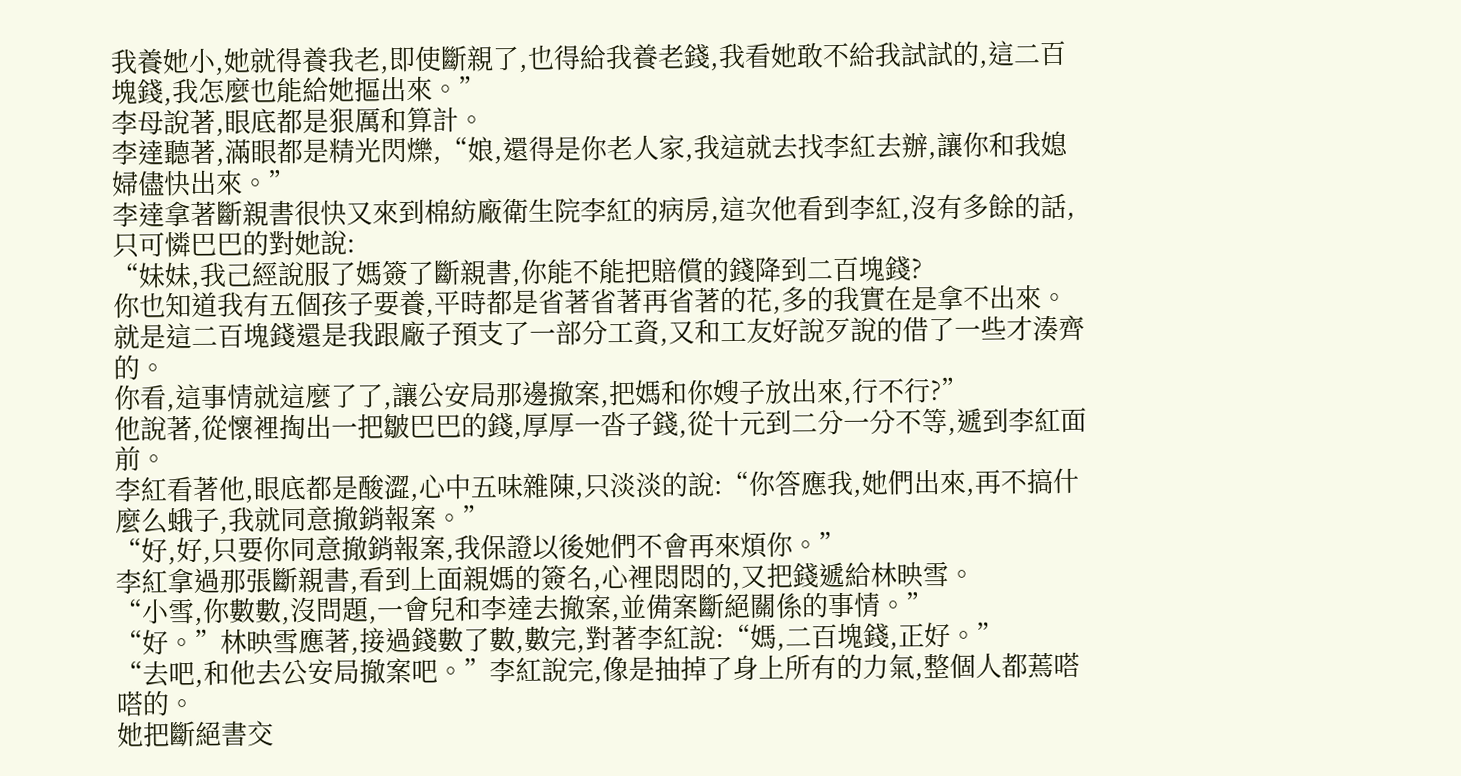我養她小,她就得養我老,即使斷親了,也得給我養老錢,我看她敢不給我試試的,這二百塊錢,我怎麼也能給她摳出來。”
李母說著,眼底都是狠厲和算計。
李達聽著,滿眼都是精光閃爍,“娘,還得是你老人家,我這就去找李紅去辦,讓你和我媳婦儘快出來。”
李達拿著斷親書很快又來到棉紡廠衛生院李紅的病房,這次他看到李紅,沒有多餘的話,只可憐巴巴的對她說:
“妹妹,我己經說服了媽簽了斷親書,你能不能把賠償的錢降到二百塊錢?
你也知道我有五個孩子要養,平時都是省著省著再省著的花,多的我實在是拿不出來。
就是這二百塊錢還是我跟廠子預支了一部分工資,又和工友好說歹說的借了一些才湊齊的。
你看,這事情就這麼了了,讓公安局那邊撤案,把媽和你嫂子放出來,行不行?”
他說著,從懷裡掏出一把皺巴巴的錢,厚厚一沓子錢,從十元到二分一分不等,遞到李紅面前。
李紅看著他,眼底都是酸澀,心中五味雜陳,只淡淡的說:“你答應我,她們出來,再不搞什麼么蛾子,我就同意撤銷報案。”
“好,好,只要你同意撤銷報案,我保證以後她們不會再來煩你。”
李紅拿過那張斷親書,看到上面親媽的簽名,心裡悶悶的,又把錢遞給林映雪。
“小雪,你數數,沒問題,一會兒和李達去撤案,並備案斷絕關係的事情。”
“好。”林映雪應著,接過錢數了數,數完,對著李紅說:“媽,二百塊錢,正好。”
“去吧,和他去公安局撤案吧。”李紅說完,像是抽掉了身上所有的力氣,整個人都蔫嗒嗒的。
她把斷絕書交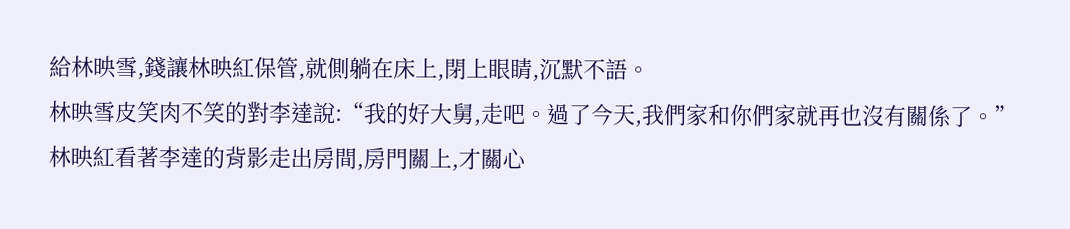給林映雪,錢讓林映紅保管,就側躺在床上,閉上眼睛,沉默不語。
林映雪皮笑肉不笑的對李達說:“我的好大舅,走吧。過了今天,我們家和你們家就再也沒有關係了。”
林映紅看著李達的背影走出房間,房門關上,才關心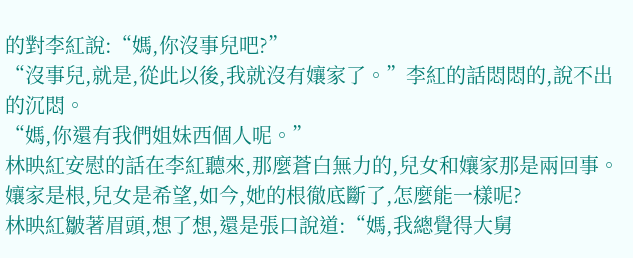的對李紅說:“媽,你沒事兒吧?”
“沒事兒,就是,從此以後,我就沒有孃家了。”李紅的話悶悶的,說不出的沉悶。
“媽,你還有我們姐妹西個人呢。”
林映紅安慰的話在李紅聽來,那麼蒼白無力的,兒女和孃家那是兩回事。
孃家是根,兒女是希望,如今,她的根徹底斷了,怎麼能一樣呢?
林映紅皺著眉頭,想了想,還是張口說道:“媽,我總覺得大舅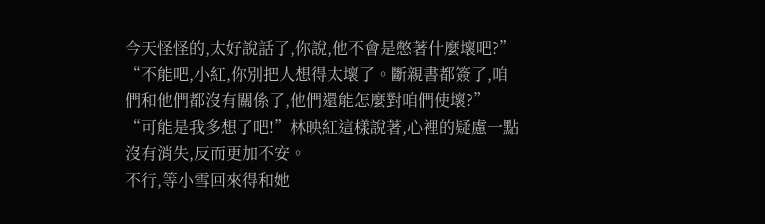今天怪怪的,太好說話了,你說,他不會是憋著什麼壞吧?”
“不能吧,小紅,你別把人想得太壞了。斷親書都簽了,咱們和他們都沒有關係了,他們還能怎麼對咱們使壞?”
“可能是我多想了吧!”林映紅這樣說著,心裡的疑慮一點沒有消失,反而更加不安。
不行,等小雪回來得和她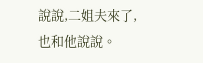說說,二姐夫來了,也和他說說。